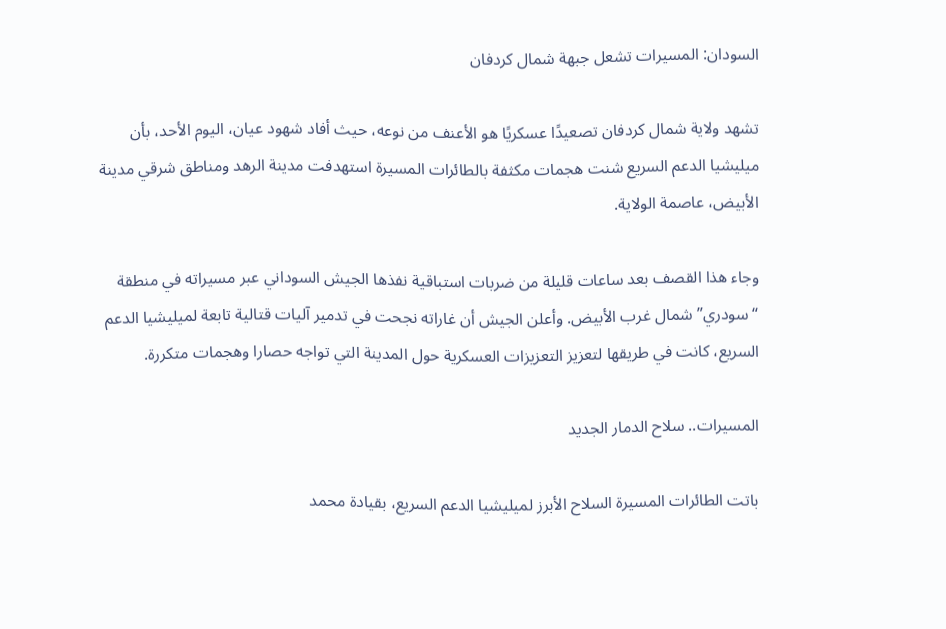السودان: المسيرات تشعل جبهة شمال كردفان

تشهد ولاية شمال كردفان تصعيدًا عسكريًا هو الأعنف من نوعه، حيث أفاد شهود عيان، اليوم الأحد، بأن ميليشيا الدعم السريع شنت هجمات مكثفة بالطائرات المسيرة استهدفت مدينة الرهد ومناطق شرقي مدينة الأبيض، عاصمة الولاية.

وجاء هذا القصف بعد ساعات قليلة من ضربات استباقية نفذها الجيش السوداني عبر مسيراته في منطقة “سودري” شمال غرب الأبيض. وأعلن الجيش أن غاراته نجحت في تدمير آليات قتالية تابعة لميليشيا الدعم السريع، كانت في طريقها لتعزيز التعزيزات العسكرية حول المدينة التي تواجه حصارا وهجمات متكررة.

المسيرات.. سلاح الدمار الجديد

باتت الطائرات المسيرة السلاح الأبرز لميليشيا الدعم السريع، بقيادة محمد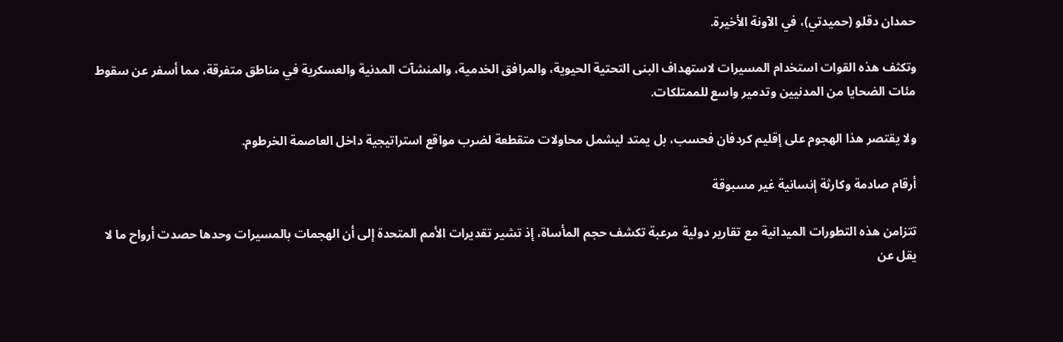حمدان دقلو (حميدتي)، في الآونة الأخيرة.

وتكثف هذه القوات استخدام المسيرات لاستهداف البنى التحتية الحيوية، والمرافق الخدمية، والمنشآت المدنية والعسكرية في مناطق متفرقة، مما أسفر عن سقوط مئات الضحايا من المدنيين وتدمير واسع للممتلكات.

ولا يقتصر هذا الهجوم على إقليم كردفان فحسب، بل يمتد ليشمل محاولات متقطعة لضرب مواقع استراتيجية داخل العاصمة الخرطوم.

أرقام صادمة وكارثة إنسانية غير مسبوقة

تتزامن هذه التطورات الميدانية مع تقارير دولية مرعبة تكشف حجم المأساة، إذ تشير تقديرات الأمم المتحدة إلى أن الهجمات بالمسيرات وحدها حصدت أرواح ما لا يقل عن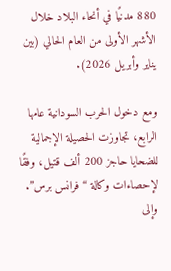880 مدنيًا في أنحاء البلاد خلال الأشهر الأولى من العام الحالي (بين يناير وأبريل 2026).

ومع دخول الحرب السودانية عامها الرابع، تجاوزت الحصيلة الإجمالية للضحايا حاجز 200 ألف قتيل، وفقًا لإحصاءات وكالة “فرانس برس”. وإلى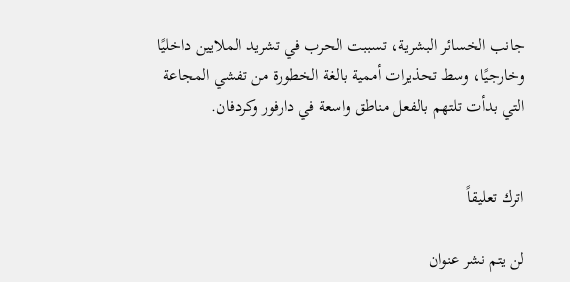جانب الخسائر البشرية، تسببت الحرب في تشريد الملايين داخليًا وخارجيًا، وسط تحذيرات أممية بالغة الخطورة من تفشي المجاعة التي بدأت تلتهم بالفعل مناطق واسعة في دارفور وكردفان.


اترك تعليقاً

لن يتم نشر عنوان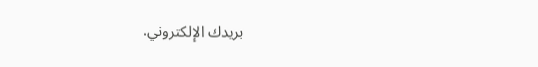بريدك الإلكتروني.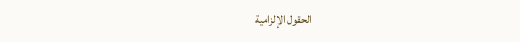الحقول الإلزامية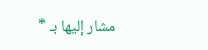مشار إليها بـ *